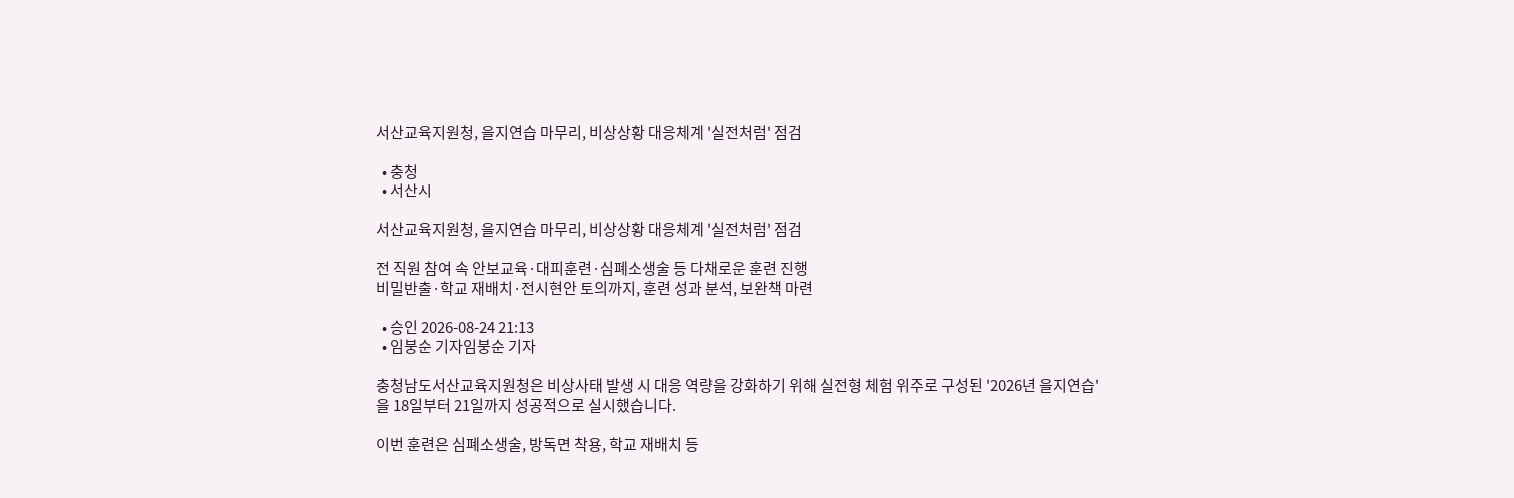서산교육지원청, 을지연습 마무리, 비상상황 대응체계 '실전처럼' 점검

  • 충청
  • 서산시

서산교육지원청, 을지연습 마무리, 비상상황 대응체계 '실전처럼' 점검

전 직원 참여 속 안보교육·대피훈련·심폐소생술 등 다채로운 훈련 진행
비밀반출·학교 재배치·전시현안 토의까지, 훈련 성과 분석, 보완책 마련

  • 승인 2026-08-24 21:13
  • 임붕순 기자임붕순 기자

충청남도서산교육지원청은 비상사태 발생 시 대응 역량을 강화하기 위해 실전형 체험 위주로 구성된 '2026년 을지연습'을 18일부터 21일까지 성공적으로 실시했습니다.

이번 훈련은 심폐소생술, 방독면 착용, 학교 재배치 등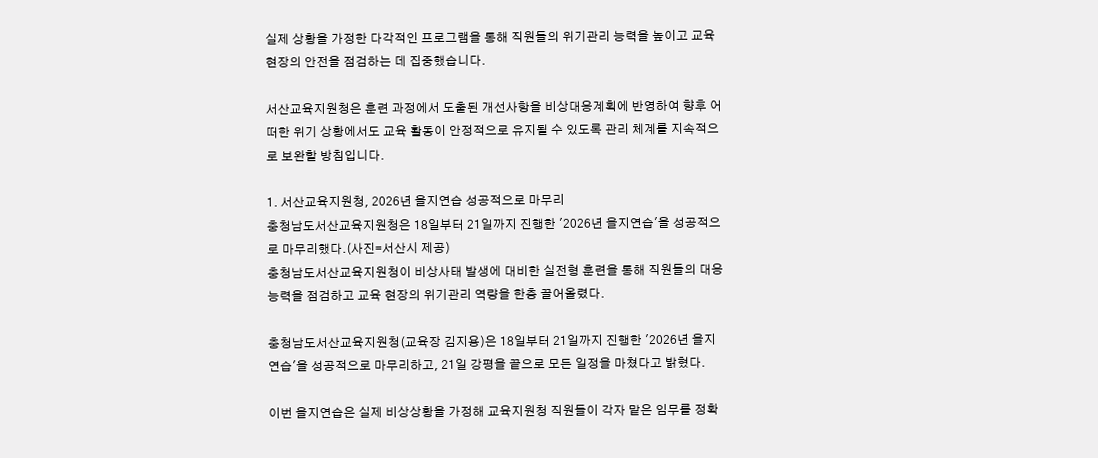실제 상황을 가정한 다각적인 프로그램을 통해 직원들의 위기관리 능력을 높이고 교육 현장의 안전을 점검하는 데 집중했습니다.

서산교육지원청은 훈련 과정에서 도출된 개선사항을 비상대응계획에 반영하여 향후 어떠한 위기 상황에서도 교육 활동이 안정적으로 유지될 수 있도록 관리 체계를 지속적으로 보완할 방침입니다.

1. 서산교육지원청, 2026년 을지연습 성공적으로 마무리
충청남도서산교육지원청은 18일부터 21일까지 진행한 '2026년 을지연습'을 성공적으로 마무리했다.(사진=서산시 제공)
충청남도서산교육지원청이 비상사태 발생에 대비한 실전형 훈련을 통해 직원들의 대응 능력을 점검하고 교육 현장의 위기관리 역량을 한층 끌어올렸다.

충청남도서산교육지원청(교육장 김지용)은 18일부터 21일까지 진행한 '2026년 을지연습'을 성공적으로 마무리하고, 21일 강평을 끝으로 모든 일정을 마쳤다고 밝혔다.

이번 을지연습은 실제 비상상황을 가정해 교육지원청 직원들이 각자 맡은 임무를 정확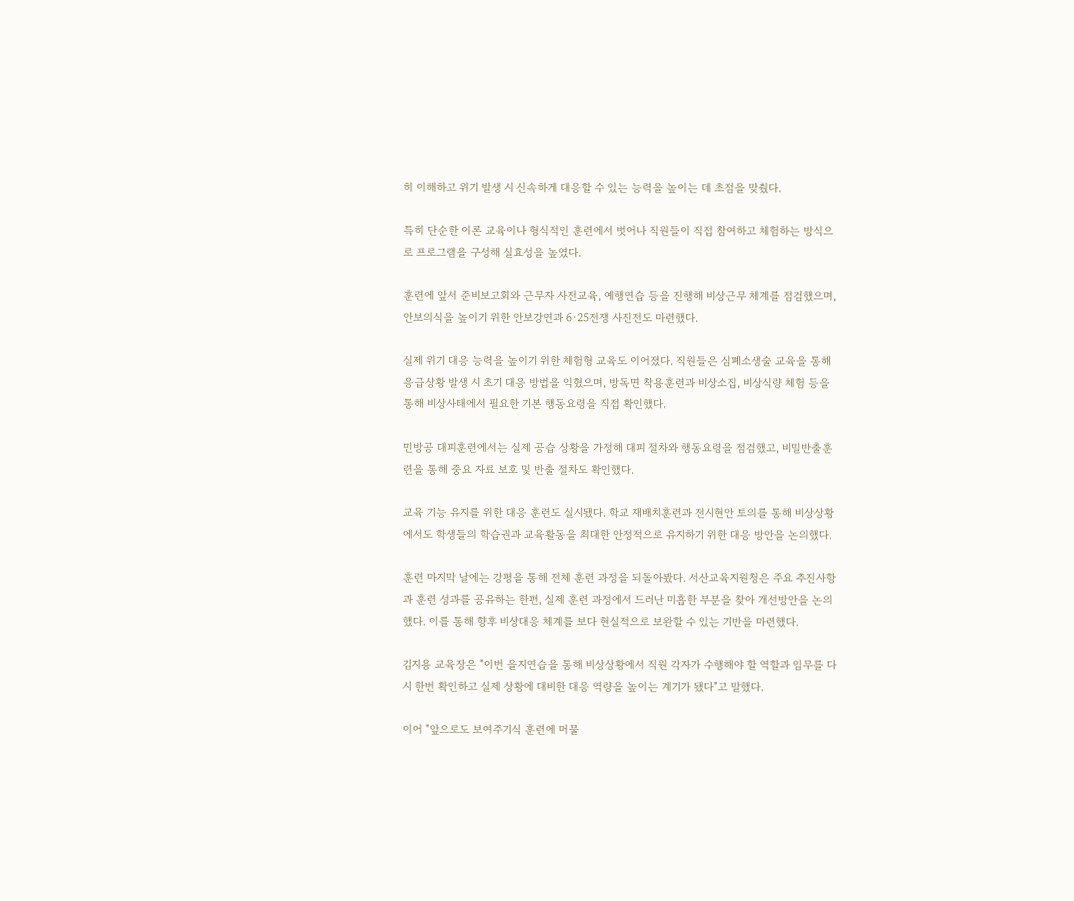히 이해하고 위기 발생 시 신속하게 대응할 수 있는 능력을 높이는 데 초점을 맞췄다.

특히 단순한 이론 교육이나 형식적인 훈련에서 벗어나 직원들이 직접 참여하고 체험하는 방식으로 프로그램을 구성해 실효성을 높였다.

훈련에 앞서 준비보고회와 근무자 사전교육, 예행연습 등을 진행해 비상근무 체계를 점검했으며, 안보의식을 높이기 위한 안보강연과 6·25전쟁 사진전도 마련했다.

실제 위기 대응 능력을 높이기 위한 체험형 교육도 이어졌다. 직원들은 심폐소생술 교육을 통해 응급상황 발생 시 초기 대응 방법을 익혔으며, 방독면 착용훈련과 비상소집, 비상식량 체험 등을 통해 비상사태에서 필요한 기본 행동요령을 직접 확인했다.

민방공 대피훈련에서는 실제 공습 상황을 가정해 대피 절차와 행동요령을 점검했고, 비밀반출훈련을 통해 중요 자료 보호 및 반출 절차도 확인했다.

교육 기능 유지를 위한 대응 훈련도 실시됐다. 학교 재배치훈련과 전시현안 토의를 통해 비상상황에서도 학생들의 학습권과 교육활동을 최대한 안정적으로 유지하기 위한 대응 방안을 논의했다.

훈련 마지막 날에는 강평을 통해 전체 훈련 과정을 되돌아봤다. 서산교육지원청은 주요 추진사항과 훈련 성과를 공유하는 한편, 실제 훈련 과정에서 드러난 미흡한 부분을 찾아 개선방안을 논의했다. 이를 통해 향후 비상대응 체계를 보다 현실적으로 보완할 수 있는 기반을 마련했다.

김지용 교육장은 "이번 을지연습을 통해 비상상황에서 직원 각자가 수행해야 할 역할과 임무를 다시 한번 확인하고 실제 상황에 대비한 대응 역량을 높이는 계기가 됐다"고 말했다.

이어 "앞으로도 보여주기식 훈련에 머물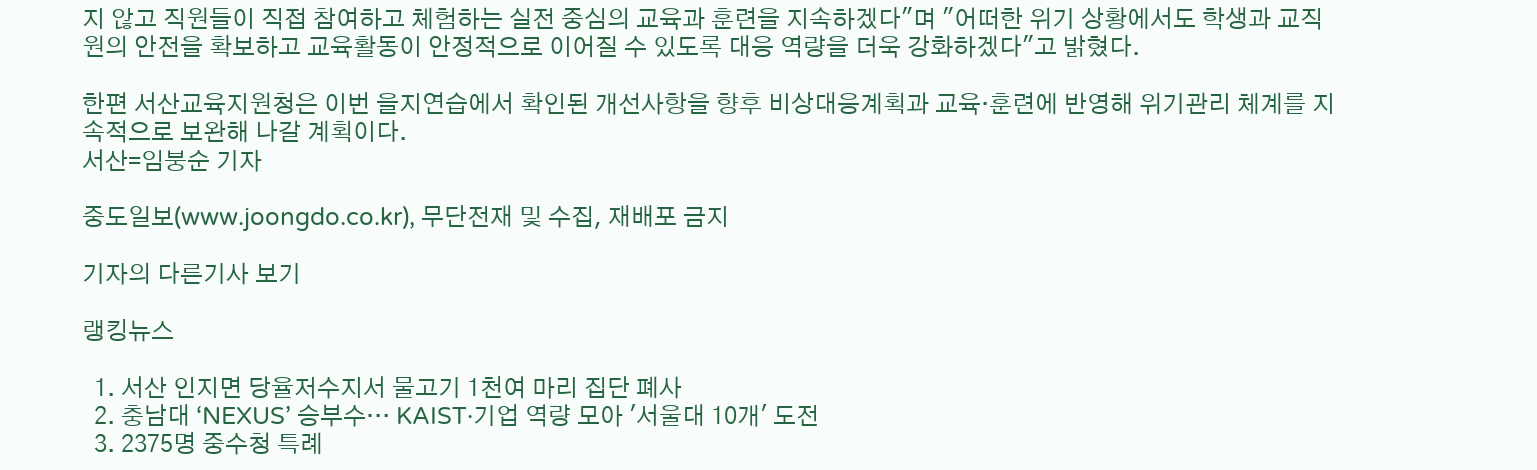지 않고 직원들이 직접 참여하고 체험하는 실전 중심의 교육과 훈련을 지속하겠다"며 "어떠한 위기 상황에서도 학생과 교직원의 안전을 확보하고 교육활동이 안정적으로 이어질 수 있도록 대응 역량을 더욱 강화하겠다"고 밝혔다.

한편 서산교육지원청은 이번 을지연습에서 확인된 개선사항을 향후 비상대응계획과 교육·훈련에 반영해 위기관리 체계를 지속적으로 보완해 나갈 계획이다.
서산=임붕순 기자

중도일보(www.joongdo.co.kr), 무단전재 및 수집, 재배포 금지

기자의 다른기사 보기

랭킹뉴스

  1. 서산 인지면 당율저수지서 물고기 1천여 마리 집단 폐사
  2. 충남대 ‘NEXUS’ 승부수… KAIST·기업 역량 모아 '서울대 10개' 도전
  3. 2375명 중수청 특례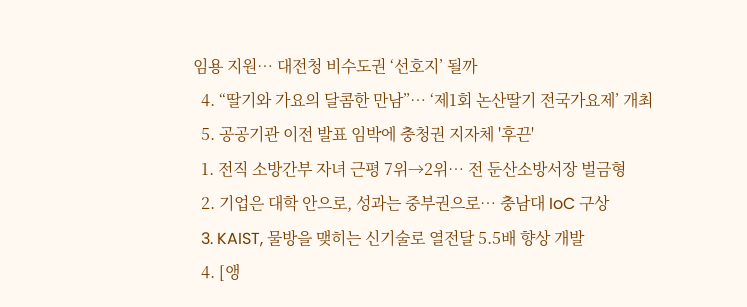임용 지원… 대전청 비수도권 ‘선호지’ 될까
  4. “딸기와 가요의 달콤한 만남”… ‘제1회 논산딸기 전국가요제’ 개최
  5. 공공기관 이전 발표 임박에 충청권 지자체 '후끈'
  1. 전직 소방간부 자녀 근평 7위→2위… 전 둔산소방서장 벌금형
  2. 기업은 대학 안으로, 성과는 중부권으로… 충남대 IoC 구상
  3. KAIST, 물방을 맺히는 신기술로 열전달 5.5배 향상 개발
  4. [앵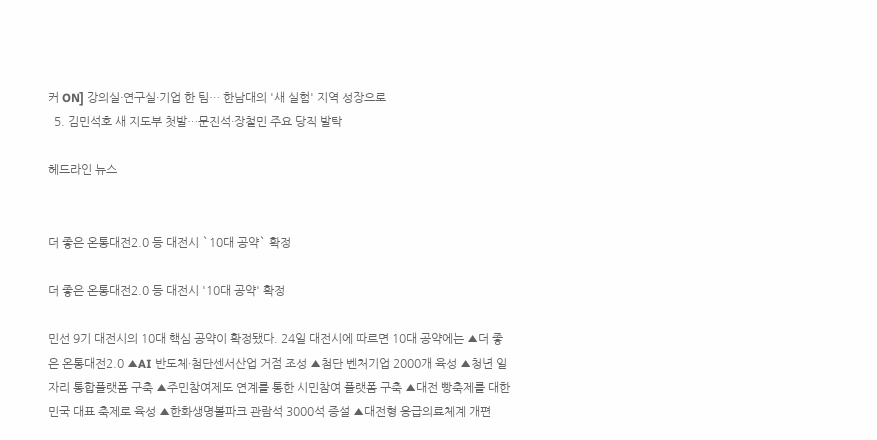커 ON] 강의실·연구실·기업 한 팀… 한남대의 '새 실험' 지역 성장으로
  5. 김민석호 새 지도부 첫발…문진석·장철민 주요 당직 발탁

헤드라인 뉴스


더 좋은 온통대전2.0 등 대전시 `10대 공약` 확정

더 좋은 온통대전2.0 등 대전시 '10대 공약' 확정

민선 9기 대전시의 10대 핵심 공약이 확정됐다. 24일 대전시에 따르면 10대 공약에는 ▲더 좋은 온통대전2.0 ▲AI 반도체·첨단센서산업 거점 조성 ▲첨단 벤처기업 2000개 육성 ▲청년 일자리 통합플랫폼 구축 ▲주민참여제도 연계를 통한 시민참여 플랫폼 구축 ▲대전 빵축제를 대한민국 대표 축제로 육성 ▲한화생명볼파크 관람석 3000석 증설 ▲대전형 응급의료체계 개편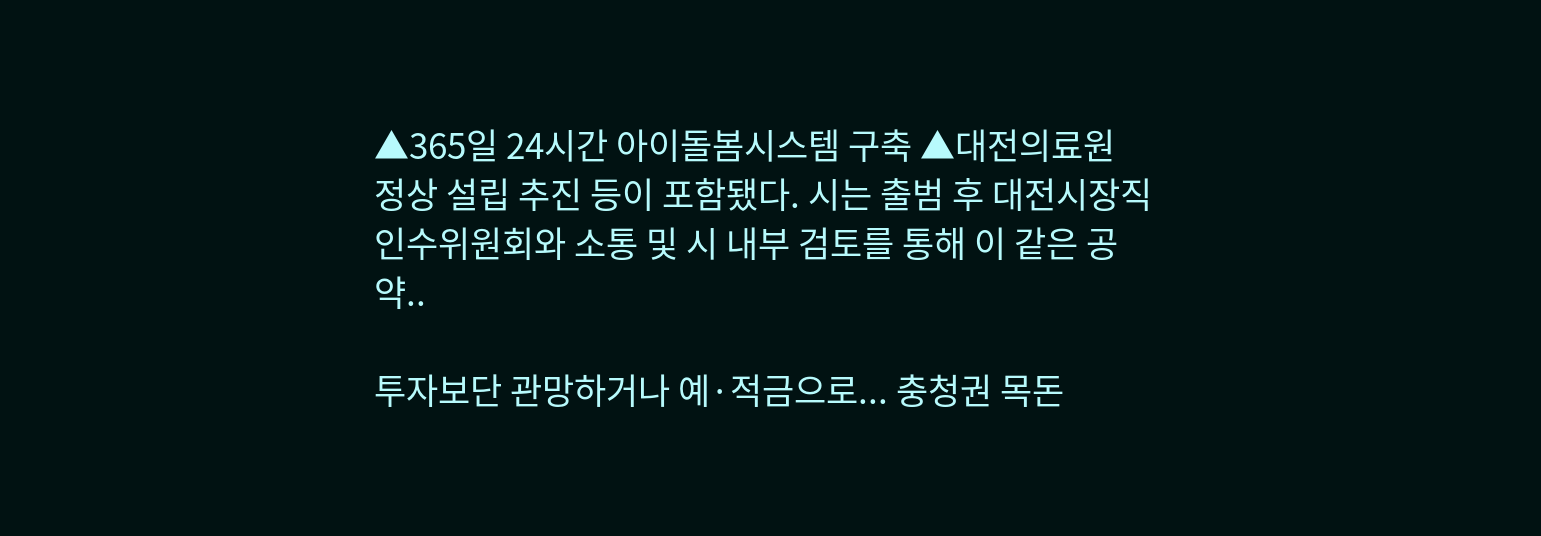▲365일 24시간 아이돌봄시스템 구축 ▲대전의료원 정상 설립 추진 등이 포함됐다. 시는 출범 후 대전시장직 인수위원회와 소통 및 시 내부 검토를 통해 이 같은 공약..

투자보단 관망하거나 예·적금으로... 충청권 목돈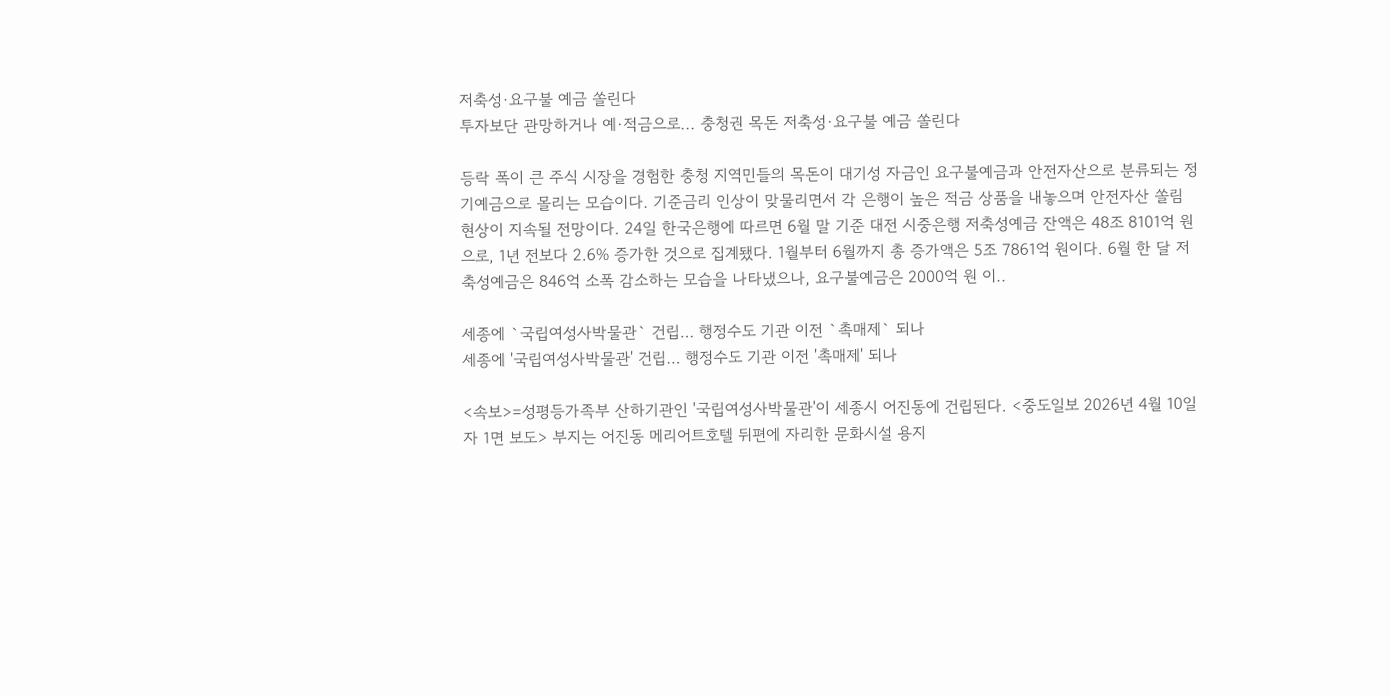저축성·요구불 예금 쏠린다
투자보단 관망하거나 예·적금으로... 충청권 목돈 저축성·요구불 예금 쏠린다

등락 폭이 큰 주식 시장을 경험한 충청 지역민들의 목돈이 대기성 자금인 요구불예금과 안전자산으로 분류되는 정기예금으로 몰리는 모습이다. 기준금리 인상이 맞물리면서 각 은행이 높은 적금 상품을 내놓으며 안전자산 쏠림 현상이 지속될 전망이다. 24일 한국은행에 따르면 6월 말 기준 대전 시중은행 저축성예금 잔액은 48조 8101억 원으로, 1년 전보다 2.6% 증가한 것으로 집계됐다. 1월부터 6월까지 총 증가액은 5조 7861억 원이다. 6월 한 달 저축성예금은 846억 소폭 감소하는 모습을 나타냈으나, 요구불예금은 2000억 원 이..

세종에 `국립여성사박물관` 건립… 행정수도 기관 이전 `촉매제` 되나
세종에 '국립여성사박물관' 건립… 행정수도 기관 이전 '촉매제' 되나

<속보>=성평등가족부 산하기관인 '국립여성사박물관'이 세종시 어진동에 건립된다. <중도일보 2026년 4월 10일자 1면 보도> 부지는 어진동 메리어트호텔 뒤편에 자리한 문화시설 용지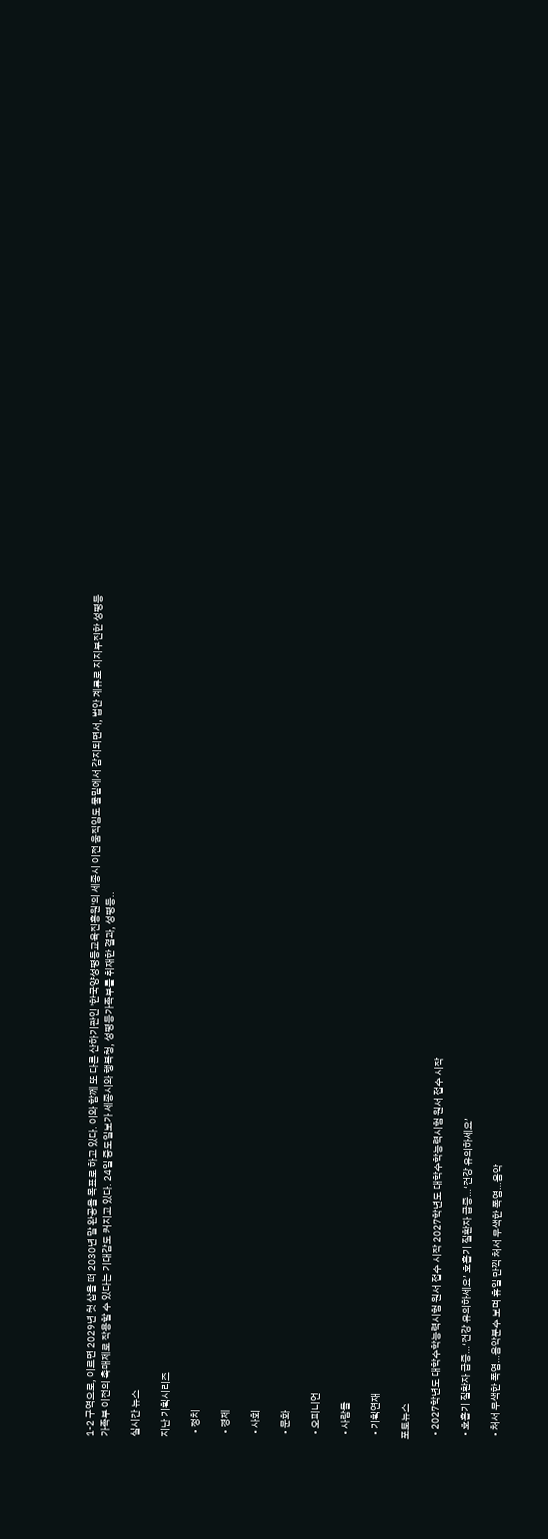1-2 구역으로, 이르면 2029년 첫 삽을 떠 2030년 말 완공을 목표로 하고 있다. 이와 함께 또 다른 산하기관인 '한국양성평등교육진흥원'의 세종시 이전 움직임도 물밑에서 감지되면서, 법안 계류로 지지부진한 성평등가족부 이전의 촉매제로 작용할 수 있다는 기대감도 커지고 있다. 24일 중도일보가 세종시와 행복청, 성평등가족부를 취재한 결과, 성평등..

실시간 뉴스

지난 기획시리즈

  • 정치

  • 경제

  • 사회

  • 문화

  • 오피니언

  • 사람들

  • 기획연재

포토뉴스

  • 2027학년도 대학수학능력시험 원서 접수 시작 2027학년도 대학수학능력시험 원서 접수 시작

  • 호흡기 질환자 급증…‘건강 유의하세요’ 호흡기 질환자 급증…‘건강 유의하세요’

  • 처서 무색한 폭염…음악분수 보며 휴일 만끽 처서 무색한 폭염…음악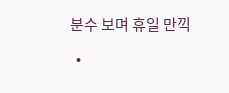분수 보며 휴일 만끽

  •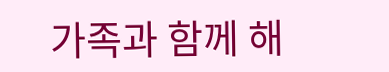가족과 함께 해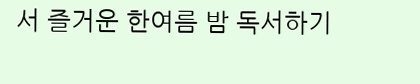서 즐거운 한여름 밤 독서하기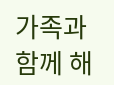가족과 함께 해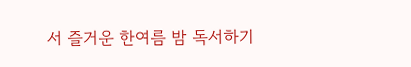서 즐거운 한여름 밤 독서하기